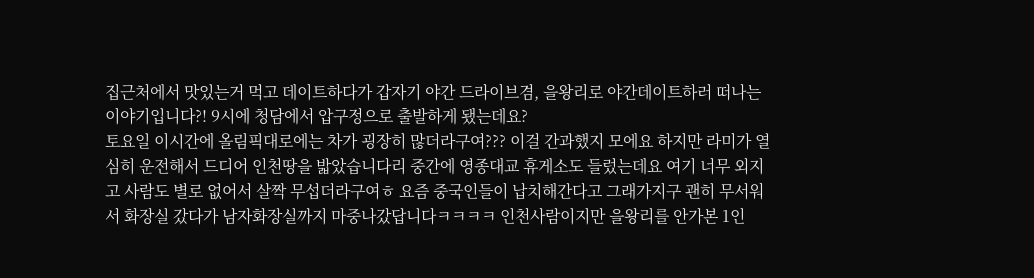집근처에서 맛있는거 먹고 데이트하다가 갑자기 야간 드라이브겸, 을왕리로 야간데이트하러 떠나는 이야기입니다?! 9시에 청담에서 압구정으로 출발하게 됐는데요?
토요일 이시간에 올림픽대로에는 차가 굉장히 많더라구여??? 이걸 간과했지 모에요 하지만 라미가 열심히 운전해서 드디어 인천땅을 밟았습니다리 중간에 영종대교 휴게소도 들렀는데요 여기 너무 외지고 사람도 별로 없어서 살짝 무섭더라구여ㅎ 요즘 중국인들이 납치해간다고 그래가지구 괜히 무서워서 화장실 갔다가 남자화장실까지 마중나갔답니다ㅋㅋㅋㅋ 인천사람이지만 을왕리를 안가본 1인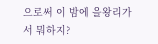으로써 이 밤에 을왕리가서 뭐하지?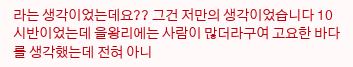라는 생각이었는데요?? 그건 저만의 생각이었습니다 10시반이었는데 을왕리에는 사람이 많더라구여 고요한 바다를 생각했는데 전혀 아니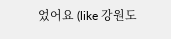었어요 (like 강원도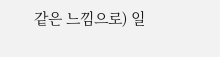같은 느낌으로) 일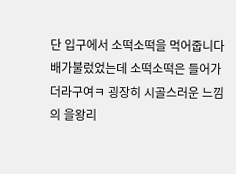단 입구에서 소떡소떡을 먹어줍니다 배가불렀었는데 소떡소떡은 들어가더라구여ㅋ 굉장히 시골스러운 느낌의 을왕리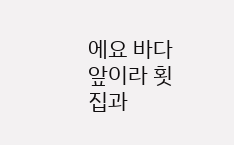에요 바다앞이라 횟집과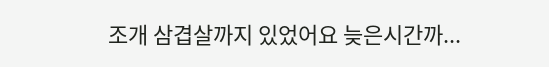조개 삼겹살까지 있었어요 늦은시간까...